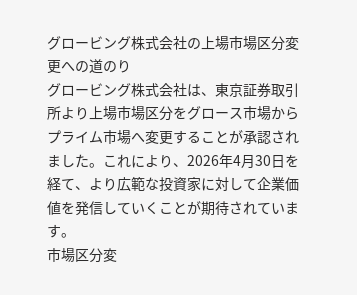グロービング株式会社の上場市場区分変更への道のり
グロービング株式会社は、東京証券取引所より上場市場区分をグロース市場からプライム市場へ変更することが承認されました。これにより、2026年4月30日を経て、より広範な投資家に対して企業価値を発信していくことが期待されています。
市場区分変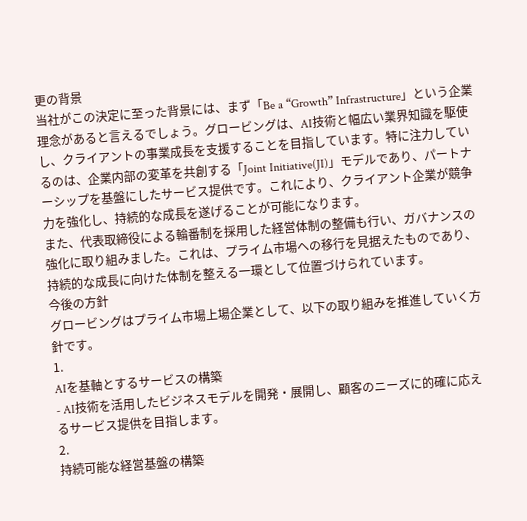更の背景
当社がこの決定に至った背景には、まず「Be a “Growth” Infrastructure」という企業理念があると言えるでしょう。グロービングは、AI技術と幅広い業界知識を駆使し、クライアントの事業成長を支援することを目指しています。特に注力しているのは、企業内部の変革を共創する「Joint Initiative(JI)」モデルであり、パートナーシップを基盤にしたサービス提供です。これにより、クライアント企業が競争力を強化し、持続的な成長を遂げることが可能になります。
また、代表取締役による輪番制を採用した経営体制の整備も行い、ガバナンスの強化に取り組みました。これは、プライム市場への移行を見据えたものであり、持続的な成長に向けた体制を整える一環として位置づけられています。
今後の方針
グロービングはプライム市場上場企業として、以下の取り組みを推進していく方針です。
1.
AIを基軸とするサービスの構築
- AI技術を活用したビジネスモデルを開発・展開し、顧客のニーズに的確に応えるサービス提供を目指します。
2.
持続可能な経営基盤の構築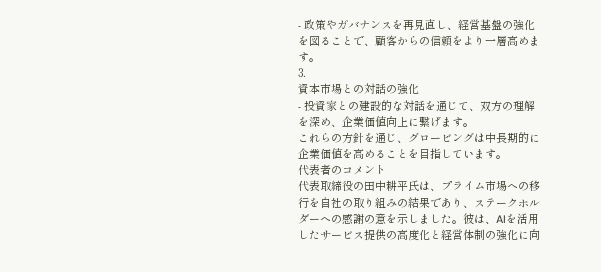- 政策やガバナンスを再見直し、経営基盤の強化を図ることで、顧客からの信頼をより一層高めます。
3.
資本市場との対話の強化
- 投資家との建設的な対話を通じて、双方の理解を深め、企業価値向上に繋げます。
これらの方針を通じ、グロービングは中長期的に企業価値を高めることを目指しています。
代表者のコメント
代表取締役の田中耕平氏は、プライム市場への移行を自社の取り組みの結果であり、ステークホルダーへの感謝の意を示しました。彼は、AIを活用したサービス提供の高度化と経営体制の強化に向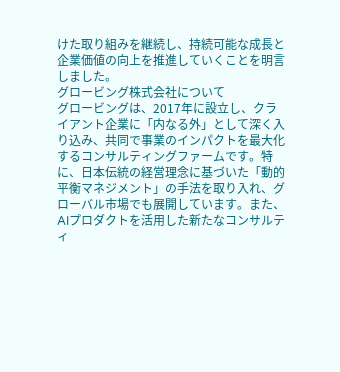けた取り組みを継続し、持続可能な成長と企業価値の向上を推進していくことを明言しました。
グロービング株式会社について
グロービングは、2017年に設立し、クライアント企業に「内なる外」として深く入り込み、共同で事業のインパクトを最大化するコンサルティングファームです。特に、日本伝統の経営理念に基づいた「動的平衡マネジメント」の手法を取り入れ、グローバル市場でも展開しています。また、AIプロダクトを活用した新たなコンサルティ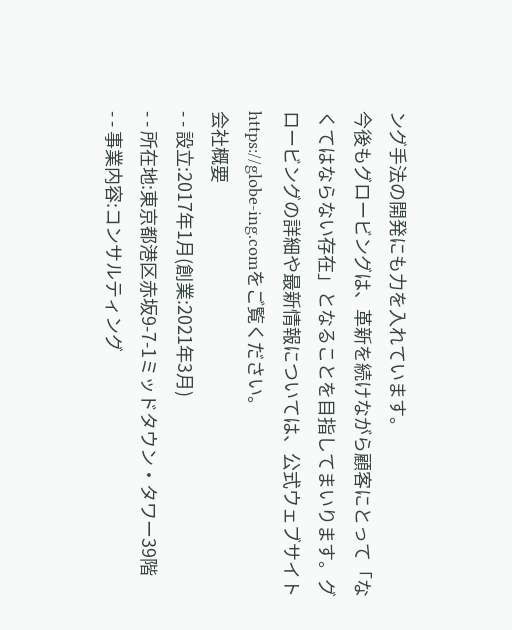ング手法の開発にも力を入れています。
今後もグロービングは、革新を続けながら顧客にとって「なくてはならない存在」となることを目指してまいります。グロービングの詳細や最新情報については、公式ウェブサイト
https://globe-ing.comをご覧ください。
会社概要
- - 設立:2017年1月(創業:2021年3月)
- - 所在地:東京都港区赤坂9-7-1ミッドタウン・タワー39階
- - 事業内容:コンサルティング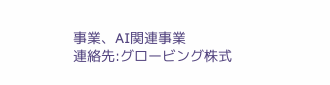事業、AI関連事業
連絡先:グロービング株式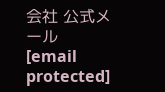会社 公式メール
[email protected]